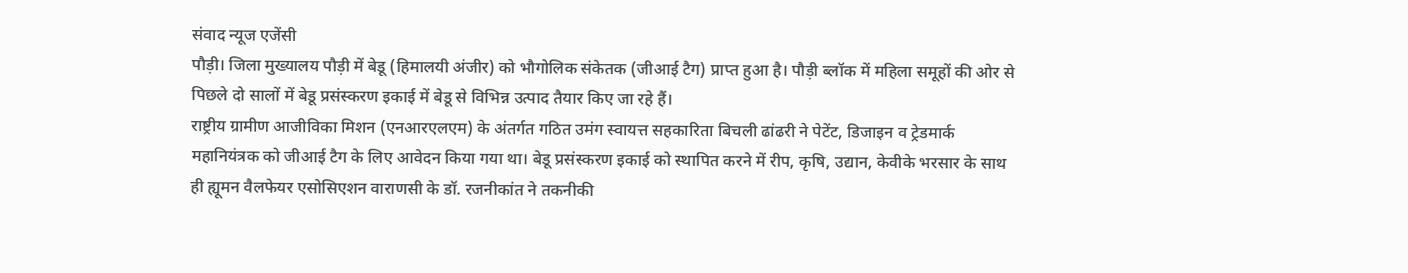संवाद न्यूज एजेंसी
पौड़ी। जिला मुख्यालय पौड़ी में बेडू (हिमालयी अंजीर) को भौगोलिक संकेतक (जीआई टैग) प्राप्त हुआ है। पौड़ी ब्लॉक में महिला समूहों की ओर से पिछले दो सालों में बेडू प्रसंस्करण इकाई में बेडू से विभिन्न उत्पाद तैयार किए जा रहे हैं।
राष्ट्रीय ग्रामीण आजीविका मिशन (एनआरएलएम) के अंतर्गत गठित उमंग स्वायत्त सहकारिता बिचली ढांढरी ने पेटेंट, डिजाइन व ट्रेडमार्क महानियंत्रक को जीआई टैग के लिए आवेदन किया गया था। बेडू प्रसंस्करण इकाई को स्थापित करने में रीप, कृषि, उद्यान, केवीके भरसार के साथ ही ह्यूमन वैलफेयर एसोसिएशन वाराणसी के डॉ. रजनीकांत ने तकनीकी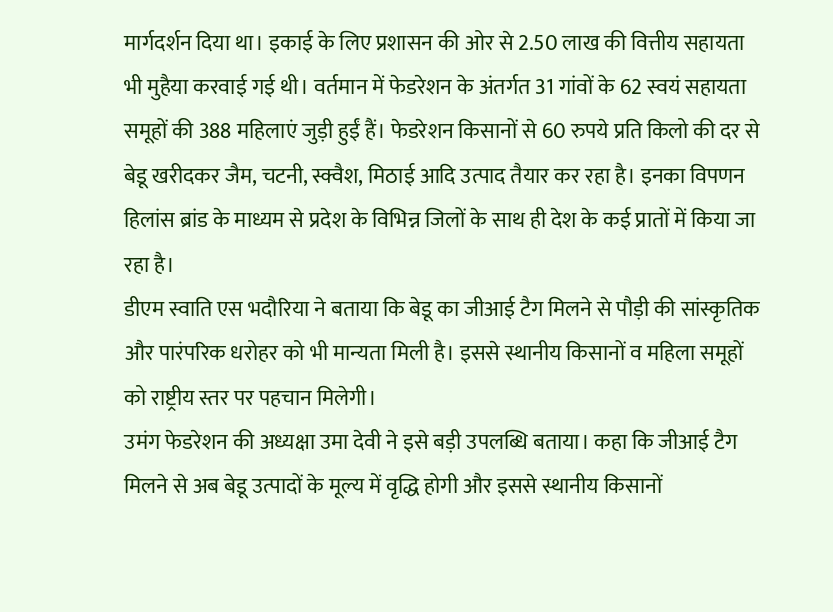मार्गदर्शन दिया था। इकाई के लिए प्रशासन की ओर से 2.50 लाख की वित्तीय सहायता भी मुहैया करवाई गई थी। वर्तमान में फेडरेशन के अंतर्गत 31 गांवों के 62 स्वयं सहायता समूहों की 388 महिलाएं जुड़ी हुईं हैं। फेडरेशन किसानों से 60 रुपये प्रति किलो की दर से बेडू खरीदकर जैम, चटनी, स्क्वैश, मिठाई आदि उत्पाद तैयार कर रहा है। इनका विपणन हिलांस ब्रांड के माध्यम से प्रदेश के विभिन्न जिलों के साथ ही देश के कई प्रातों में किया जा रहा है।
डीएम स्वाति एस भदौरिया ने बताया कि बेडू का जीआई टैग मिलने से पौड़ी की सांस्कृतिक और पारंपरिक धरोहर को भी मान्यता मिली है। इससे स्थानीय किसानों व महिला समूहों को राष्ट्रीय स्तर पर पहचान मिलेगी।
उमंग फेडरेशन की अध्यक्षा उमा देवी ने इसे बड़ी उपलब्धि बताया। कहा कि जीआई टैग मिलने से अब बेडू उत्पादों के मूल्य में वृद्धि होगी और इससे स्थानीय किसानों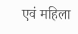एवं महिला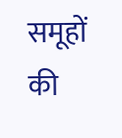समूहों की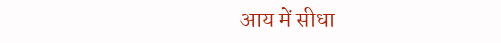आय में सीधा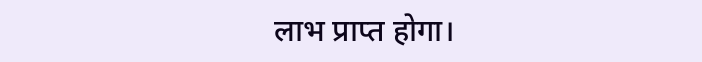लाभ प्राप्त होगा।